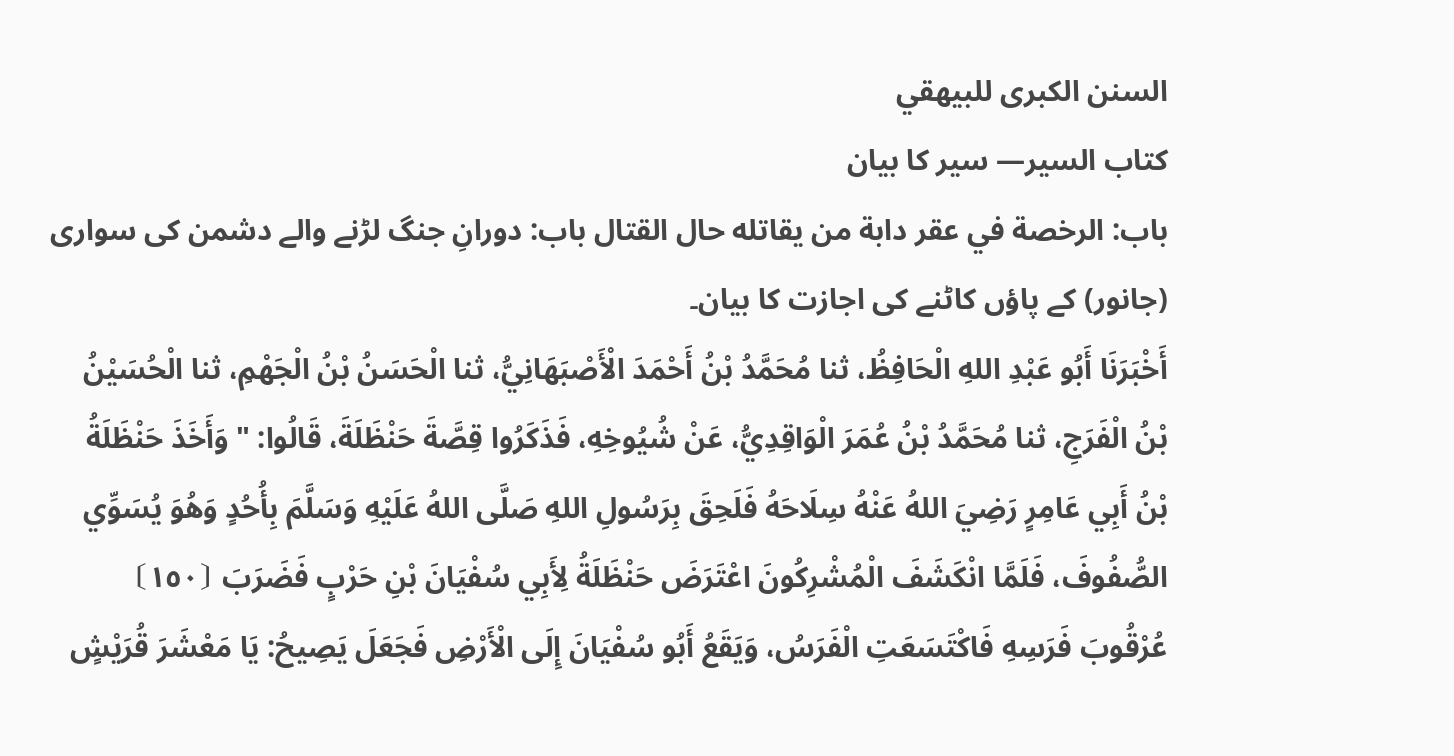السنن الكبرى للبيهقي
كتاب السير— سیر کا بیان
باب: الرخصة في عقر دابة من يقاتله حال القتال باب: دورانِ جنگ لڑنے والے دشمن کی سواری (جانور) کے پاؤں کاٹنے کی اجازت کا بیان۔
أَخْبَرَنَا أَبُو عَبْدِ اللهِ الْحَافِظُ، ثنا مُحَمَّدُ بْنُ أَحْمَدَ الْأَصْبَهَانِيُّ، ثنا الْحَسَنُ بْنُ الْجَهْمِ، ثنا الْحُسَيْنُ بْنُ الْفَرَجِ، ثنا مُحَمَّدُ بْنُ عُمَرَ الْوَاقِدِيُّ، عَنْ شُيُوخِهِ، فَذَكَرُوا قِصَّةَ حَنْظَلَةَ، قَالُوا: " وَأَخَذَ حَنْظَلَةُ بْنُ أَبِي عَامِرٍ رَضِيَ اللهُ عَنْهُ سِلَاحَهُ فَلَحِقَ بِرَسُولِ اللهِ صَلَّى اللهُ عَلَيْهِ وَسَلَّمَ بِأُحُدٍ وَهُوَ يُسَوِّي الصُّفُوفَ، فَلَمَّا انْكَشَفَ الْمُشْرِكُونَ اعْتَرَضَ حَنْظَلَةُ لِأَبِي سُفْيَانَ بْنِ حَرْبٍ فَضَرَبَ ⦗١٥٠⦘ عُرْقُوبَ فَرَسِهِ فَاكْتَسَعَتِ الْفَرَسُ، وَيَقَعُ أَبُو سُفْيَانَ إِلَى الْأَرْضِ فَجَعَلَ يَصِيحُ: يَا مَعْشَرَ قُرَيْشٍ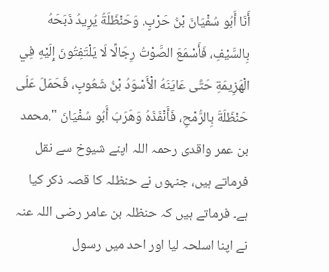أَنَا أَبُو سُفْيَانَ بْنُ حَرْبٍ. وَحَنْظَلَةُ يُرِيدُ ذَبَحَهُ بِالسَّيْفِ، فَأَسْمَعَ الصَّوْتُ رِجَالًا لَا يَلْتَفِتُونَ إِلَيْهِ فِي الْهَزِيمَةِ حَتَّى عَايَنَهُ الْأَسْوَدُ بْنُ شَعُوبٍ، فَحَمَلَ عَلَى حَنْظَلَةَ بِالرُّمْحِ، فَأَنْفَذَهُ وَهَرَبَ أَبُو سُفْيَانَ ".محمد بن عمر واقدی رحمہ اللہ اپنے شیوخ سے نقل فرماتے ہیں، جنہوں نے حنظلہ کا قصہ ذکر کیا ہے۔ فرماتے ہیں کہ حنظلہ بن عامر رضی اللہ عنہ نے اپنا اسلحہ لیا اور احد میں رسول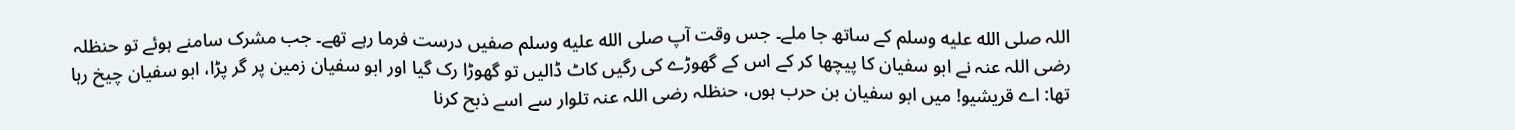اللہ صلى الله عليه وسلم کے ساتھ جا ملے۔ جس وقت آپ صلى الله عليه وسلم صفیں درست فرما رہے تھے۔ جب مشرک سامنے ہوئے تو حنظلہ رضی اللہ عنہ نے ابو سفیان کا پیچھا کر کے اس کے گھوڑے کی رگیں کاٹ ڈالیں تو گھوڑا رک گیا اور ابو سفیان زمین پر گر پڑا، ابو سفیان چیخ رہا تھا: اے قریشیو! میں ابو سفیان بن حرب ہوں، حنظلہ رضی اللہ عنہ تلوار سے اسے ذبح کرنا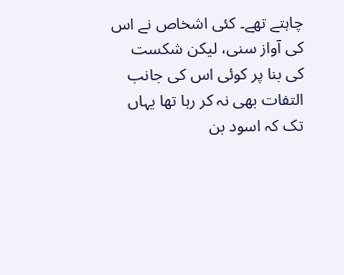چاہتے تھے۔ کئی اشخاص نے اس کی آواز سنی، لیکن شکست کی بنا پر کوئی اس کی جانب التفات بھی نہ کر رہا تھا یہاں تک کہ اسود بن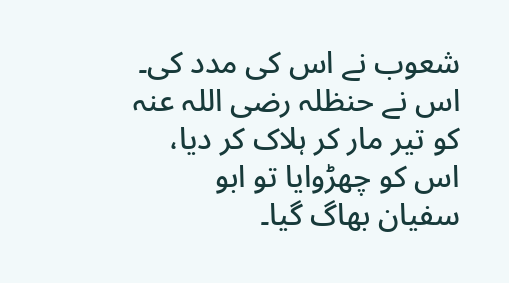شعوب نے اس کی مدد کی۔ اس نے حنظلہ رضی اللہ عنہ کو تیر مار کر ہلاک کر دیا، اس کو چھڑوایا تو ابو سفیان بھاگ گیا۔